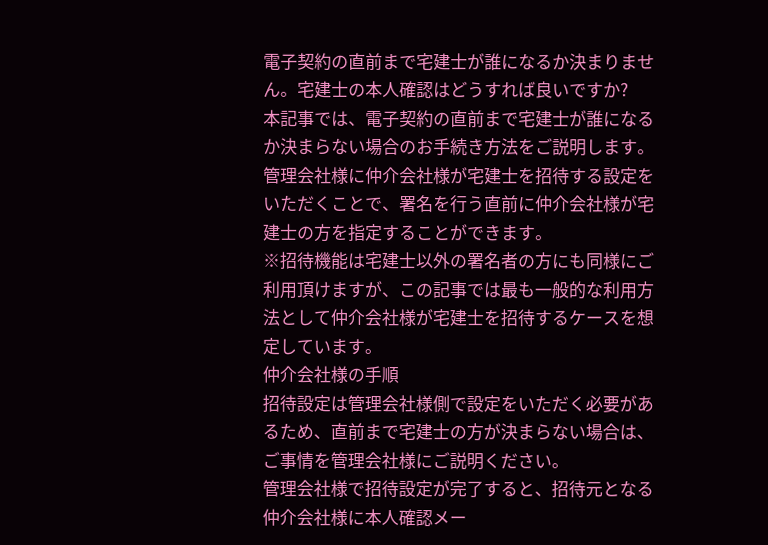電子契約の直前まで宅建士が誰になるか決まりません。宅建士の本人確認はどうすれば良いですか?
本記事では、電子契約の直前まで宅建士が誰になるか決まらない場合のお手続き方法をご説明します。
管理会社様に仲介会社様が宅建士を招待する設定をいただくことで、署名を行う直前に仲介会社様が宅建士の方を指定することができます。
※招待機能は宅建士以外の署名者の方にも同様にご利用頂けますが、この記事では最も一般的な利用方法として仲介会社様が宅建士を招待するケースを想定しています。
仲介会社様の手順
招待設定は管理会社様側で設定をいただく必要があるため、直前まで宅建士の方が決まらない場合は、ご事情を管理会社様にご説明ください。
管理会社様で招待設定が完了すると、招待元となる仲介会社様に本人確認メー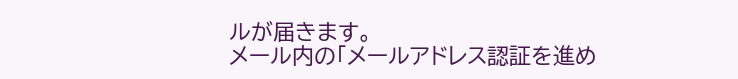ルが届きます。
メール内の「メールアドレス認証を進め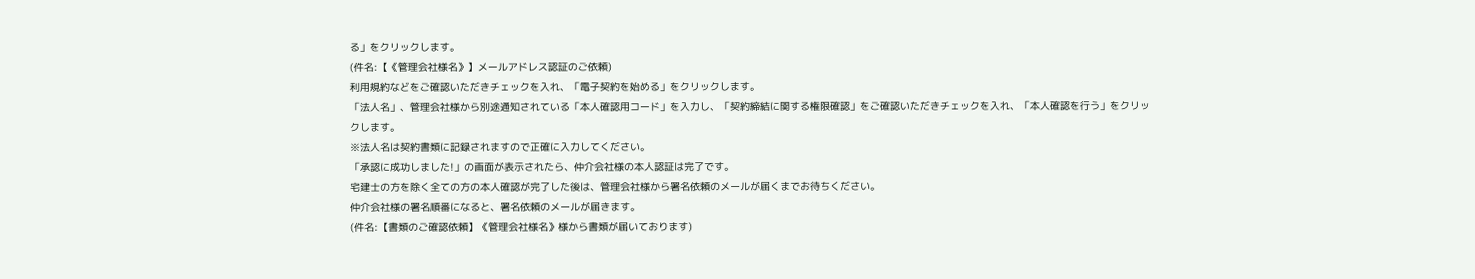る」をクリックします。
(件名:【《管理会社様名》】メールアドレス認証のご依頼)
利用規約などをご確認いただきチェックを入れ、「電子契約を始める」をクリックします。
「法人名」、管理会社様から別途通知されている「本人確認用コード」を入力し、「契約締結に関する権限確認」をご確認いただきチェックを入れ、「本人確認を行う」をクリックします。
※法人名は契約書類に記録されますので正確に入力してください。
「承認に成功しました!」の画面が表示されたら、仲介会社様の本人認証は完了です。
宅建士の方を除く全ての方の本人確認が完了した後は、管理会社様から署名依頼のメールが届くまでお待ちください。
仲介会社様の署名順番になると、署名依頼のメールが届きます。
(件名:【書類のご確認依頼】《管理会社様名》様から書類が届いております)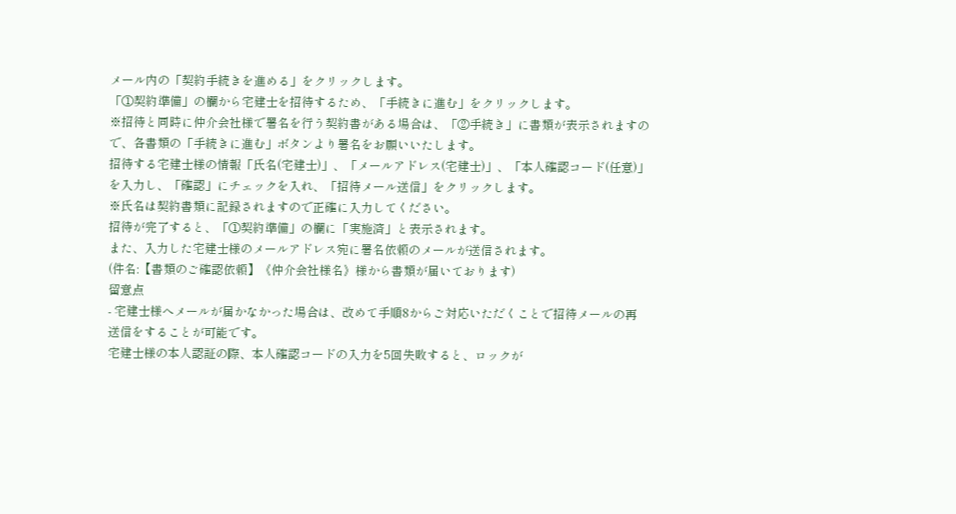メール内の「契約手続きを進める」をクリックします。
「①契約準備」の欄から宅建士を招待するため、「手続きに進む」をクリックします。
※招待と同時に仲介会社様で署名を行う契約書がある場合は、「②手続き」に書類が表示されますので、各書類の「手続きに進む」ボタンより署名をお願いいたします。
招待する宅建士様の情報「氏名(宅建士)」、「メールアドレス(宅建士)」、「本人確認コード(任意)」を入力し、「確認」にチェックを入れ、「招待メール送信」をクリックします。
※氏名は契約書類に記録されますので正確に入力してください。
招待が完了すると、「①契約準備」の欄に「実施済」と表示されます。
また、入力した宅建士様のメールアドレス宛に署名依頼のメールが送信されます。
(件名:【書類のご確認依頼】《仲介会社様名》様から書類が届いております)
留意点
- 宅建士様へメールが届かなかった場合は、改めて手順8からご対応いただくことで招待メールの再送信をすることが可能です。
宅建士様の本人認証の際、本人確認コードの入力を5回失敗すると、ロックが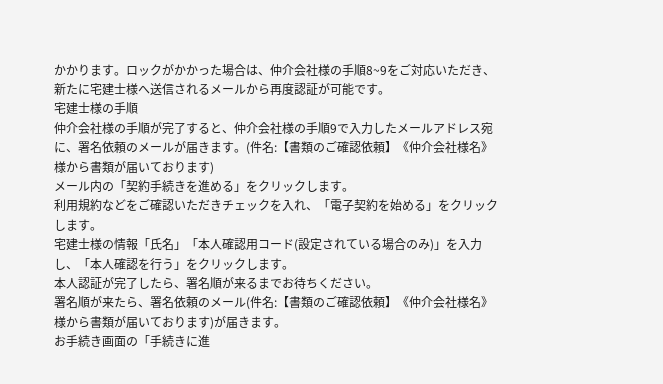かかります。ロックがかかった場合は、仲介会社様の手順8~9をご対応いただき、新たに宅建士様へ送信されるメールから再度認証が可能です。
宅建士様の手順
仲介会社様の手順が完了すると、仲介会社様の手順9で入力したメールアドレス宛に、署名依頼のメールが届きます。(件名:【書類のご確認依頼】《仲介会社様名》様から書類が届いております)
メール内の「契約手続きを進める」をクリックします。
利用規約などをご確認いただきチェックを入れ、「電子契約を始める」をクリックします。
宅建士様の情報「氏名」「本人確認用コード(設定されている場合のみ)」を入力し、「本人確認を行う」をクリックします。
本人認証が完了したら、署名順が来るまでお待ちください。
署名順が来たら、署名依頼のメール(件名:【書類のご確認依頼】《仲介会社様名》様から書類が届いております)が届きます。
お手続き画面の「手続きに進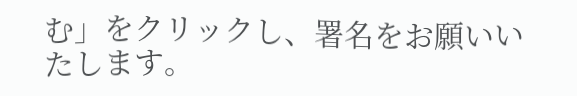む」をクリックし、署名をお願いいたします。